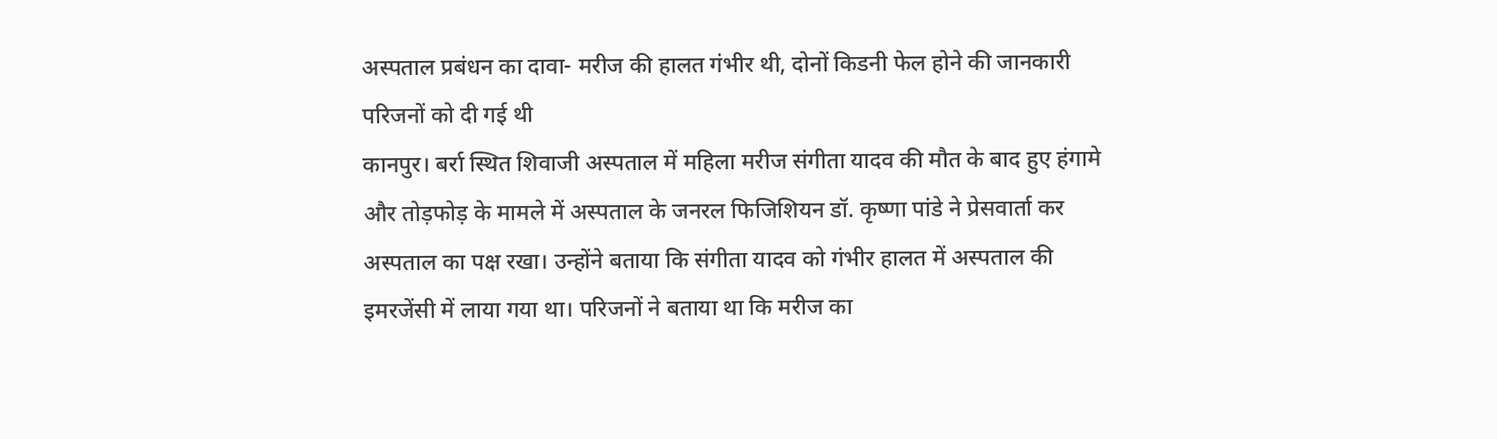अस्पताल प्रबंधन का दावा- मरीज की हालत गंभीर थी, दोनों किडनी फेल होने की जानकारी परिजनों को दी गई थी
कानपुर। बर्रा स्थित शिवाजी अस्पताल में महिला मरीज संगीता यादव की मौत के बाद हुए हंगामे और तोड़फोड़ के मामले में अस्पताल के जनरल फिजिशियन डॉ. कृष्णा पांडे ने प्रेसवार्ता कर अस्पताल का पक्ष रखा। उन्होंने बताया कि संगीता यादव को गंभीर हालत में अस्पताल की इमरजेंसी में लाया गया था। परिजनों ने बताया था कि मरीज का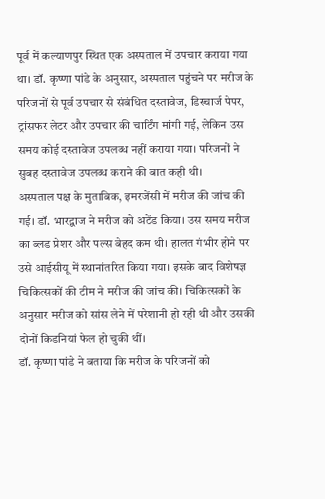पूर्व में कल्याणपुर स्थित एक अस्पताल में उपचार कराया गया था। डॉ. कृष्णा पांडे के अनुसार, अस्पताल पहुंचने पर मरीज के परिजनों से पूर्व उपचार से संबंधित दस्तावेज, डिस्चार्ज पेपर, ट्रांसफर लेटर और उपचार की चार्टिंग मांगी गई, लेकिन उस समय कोई दस्तावेज उपलब्ध नहीं कराया गया। परिजनों ने सुबह दस्तावेज उपलब्ध कराने की बात कही थी।
अस्पताल पक्ष के मुताबिक, इमरजेंसी में मरीज की जांच की गई। डॉ. भारद्वाज ने मरीज को अटेंड किया। उस समय मरीज का ब्लड प्रेशर और पल्स बेहद कम थी। हालत गंभीर होने पर उसे आईसीयू में स्थानांतरित किया गया। इसके बाद विशेषज्ञ चिकित्सकों की टीम ने मरीज की जांच की। चिकित्सकों के अनुसार मरीज को सांस लेने में परेशानी हो रही थी और उसकी दोनों किडनियां फेल हो चुकी थीं।
डॉ. कृष्णा पांडे ने बताया कि मरीज के परिजनों को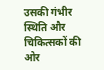उसकी गंभीर स्थिति और चिकित्सकों की ओर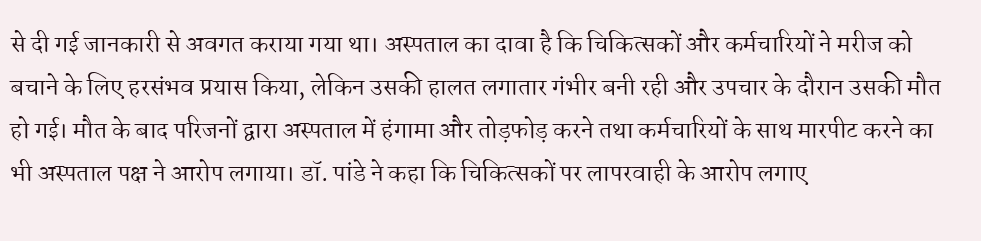से दी गई जानकारी से अवगत कराया गया था। अस्पताल का दावा है कि चिकित्सकों और कर्मचारियों ने मरीज को बचाने के लिए हरसंभव प्रयास किया, लेकिन उसकी हालत लगातार गंभीर बनी रही और उपचार के दौरान उसकी मौत हो गई। मौत के बाद परिजनों द्वारा अस्पताल में हंगामा और तोड़फोड़ करने तथा कर्मचारियों के साथ मारपीट करने का भी अस्पताल पक्ष ने आरोप लगाया। डॉ. पांडे ने कहा कि चिकित्सकों पर लापरवाही के आरोप लगाए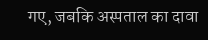गए, जबकि अस्पताल का दावा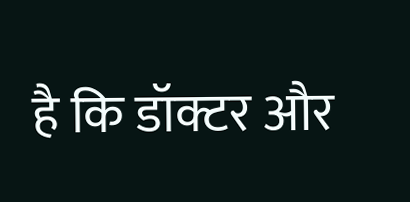है कि डॉक्टर और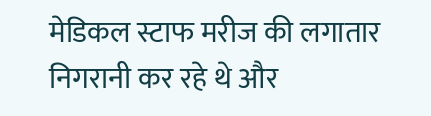मेडिकल स्टाफ मरीज की लगातार निगरानी कर रहे थे और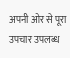अपनी ओर से पूरा उपचार उपलब्ध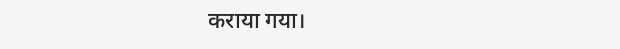कराया गया।